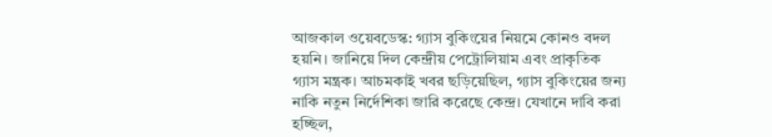আজকাল ওয়েবডেস্ক: গ্যাস বুকিংয়ের নিয়মে কোনও বদল হয়নি। জানিয়ে দিল কেন্দ্রীয় পেট্রোলিয়াম এবং প্রাকৃতিক গ্যাস মন্ত্রক। আচমকাই খবর ছড়িয়েছিল, গ্যাস বুকিংয়ের জন্য নাকি নতুন নির্দেশিকা জারি করেছে কেন্দ্র। যেখানে দাবি করা হচ্ছিল,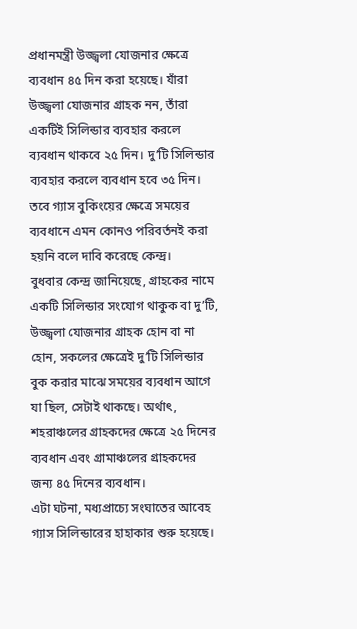প্রধানমন্ত্রী উজ্জ্বলা যোজনার ক্ষেত্রে ব্যবধান ৪৫ দিন করা হয়েছে। যাঁরা উজ্জ্বলা যোজনার গ্রাহক নন, তাঁরা একটিই সিলিন্ডার ব্যবহার করলে ব্যবধান থাকবে ২৫ দিন। দু’টি সিলিন্ডার ব্যবহার করলে ব্যবধান হবে ৩৫ দিন। তবে গ্যাস বুকিংয়ের ক্ষেত্রে সময়ের ব্যবধানে এমন কোনও পরিবর্তনই করা হয়নি বলে দাবি করেছে কেন্দ্র।
বুধবার কেন্দ্র জানিয়েছে, গ্রাহকের নামে একটি সিলিন্ডার সংযোগ থাকুক বা দু’টি, উজ্জ্বলা যোজনার গ্রাহক হোন বা না হোন, সকলের ক্ষেত্রেই দু’টি সিলিন্ডার বুক করার মাঝে সময়ের ব্যবধান আগে যা ছিল, সেটাই থাকছে। অর্থাৎ, শহরাঞ্চলের গ্রাহকদের ক্ষেত্রে ২৫ দিনের ব্যবধান এবং গ্রামাঞ্চলের গ্রাহকদের জন্য ৪৫ দিনের ব্যবধান।
এটা ঘটনা, মধ্যপ্রাচ্যে সংঘাতের আবেহ গ্যাস সিলিন্ডারের হাহাকার শুরু হয়েছে।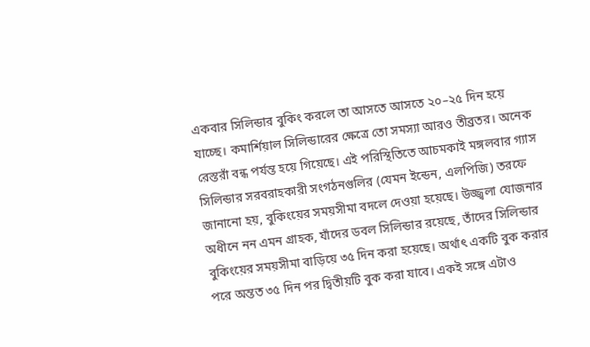একবার সিলিন্ডার বুকিং করলে তা আসতে আসতে ২০–২৫ দিন হয়ে যাচ্ছে। কমার্শিয়াল সিলিন্ডারের ক্ষেত্রে তো সমস্যা আরও তীব্রতর। অনেক রেস্তরাঁ বন্ধ পর্যন্ত হয়ে গিয়েছে। এই পরিস্থিতিতে আচমকাই মঙ্গলবার গ্যাস সিলিন্ডার সরবরাহকারী সংগঠনগুলির (যেমন ইন্ডেন, এলপিজি) তরফে জানানো হয়, বুকিংয়ের সময়সীমা বদলে দেওয়া হয়েছে। উজ্জ্বলা যোজনার অধীনে নন এমন গ্রাহক, যাঁদের ডবল সিলিন্ডার রয়েছে, তাঁদের সিলিন্ডার বুকিংয়ের সময়সীমা বাড়িয়ে ৩৫ দিন করা হয়েছে। অর্থাৎ একটি বুক করার পরে অন্তত ৩৫ দিন পর দ্বিতীয়টি বুক করা যাবে। একই সঙ্গে এটাও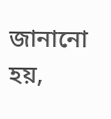জানানো হয়,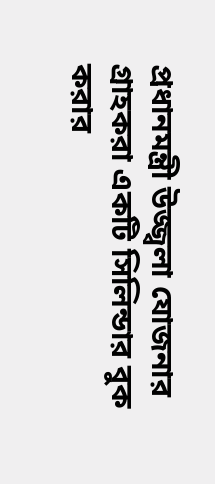প্রধানমন্ত্রী উজ্জ্বলা যোজনার গ্রাহকরা একটি সিলিন্ডার বুক করার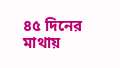৪৫ দিনের মাথায়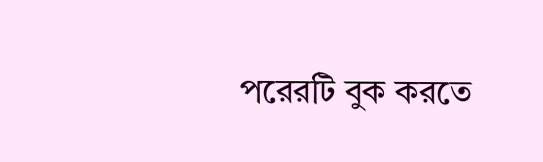পরেরটি বুক করতে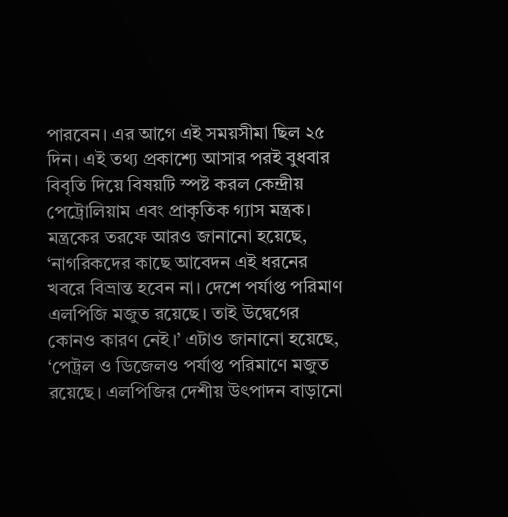পারবেন। এর আগে এই সময়সীমা ছিল ২৫ দিন। এই তথ্য প্রকাশ্যে আসার পরই বুধবার বিবৃতি দিয়ে বিষয়টি স্পষ্ট করল কেন্দ্রীয় পেট্রোলিয়াম এবং প্রাকৃতিক গ্যাস মন্ত্রক।
মন্ত্রকের তরফে আরও জানানো হয়েছে, ‘নাগরিকদের কাছে আবেদন এই ধরনের খবরে বিভ্রান্ত হবেন না। দেশে পর্যাপ্ত পরিমাণ এলপিজি মজুত রয়েছে। তাই উদ্বেগের কোনও কারণ নেই।’ এটাও জানানো হয়েছে, ‘পেট্রল ও ডিজেলও পর্যাপ্ত পরিমাণে মজুত রয়েছে। এলপিজির দেশীয় উৎপাদন বাড়ানো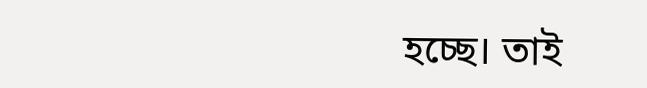হচ্ছে। তাই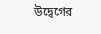উদ্বেগের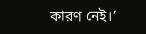কারণ নেই।’